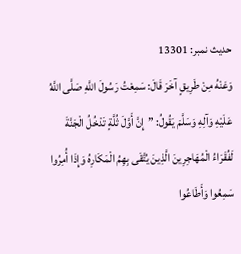حدیث نمبر: 13301
وَعَنْهُ مِنْ طَرِيقٍ آخَرَ قَالَ: سَمِعْتُ رَسُولَ اللَّهِ صَلَّى اللَّهُ عَلَيْهِ وَآلِهِ وَسَلَّمَ يَقُولُ: ”إِنَّ أَوَّلَ ثُلَّةٍ تَدْخُلُ الْجَنَّةَ لَفُقَرَاءُ الْمُهَاجِرِينَ الَّذِينَ يُتَّقَى بِهِمُ الْمَكَارِهُ وَإِذَا أُمِرُوا سَمِعُوا وَأَطَاعُوا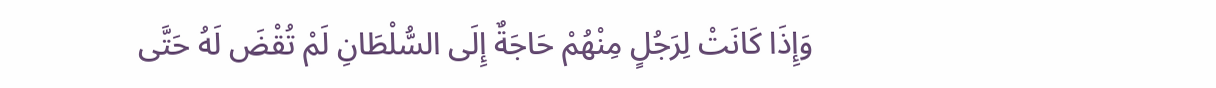وَإِذَا كَانَتْ لِرَجُلٍ مِنْهُمْ حَاجَةٌ إِلَى السُّلْطَانِ لَمْ تُقْضَ لَهُ حَتَّى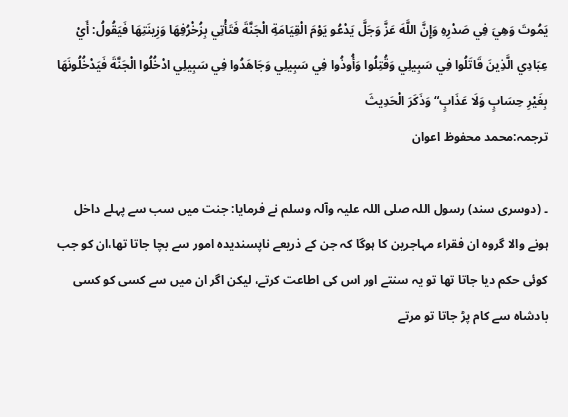يَمُوتَ وَهِيَ فِي صَدْرِهِ وَإِنَّ اللَّهَ عَزَّ وَجَلَّ يَدْعُو يَوْمَ الْقِيَامَةِ الْجَنَّةَ فَتَأْتِي بِزُخْرُفِهَا وَزِينَتِهَا فَيَقُولُ: أَيْ عِبَادِي الَّذِينَ قَاتَلُوا فِي سَبِيلِي وَقُتِلُوا وَأُوذُوا فِي سَبِيلِي وَجَاهَدُوا فِي سَبِيلِي ادْخُلُوا الْجَنَّةَ فَيَدْخُلُونَهَا بِغَيْرِ حِسَابٍ وَلَا عَذَابٍ“ وَذَكَرَ الْحَدِيثَ
ترجمہ:محمد محفوظ اعوان

۔ (دوسری سند) رسول اللہ صلی اللہ علیہ وآلہ وسلم نے فرمایا: جنت میں سب سے پہلے داخل ہونے والا گروہ ان فقراء مہاجرین کا ہوگا کہ جن کے ذریعے ناپسندیدہ امور سے بچا جاتا تھا،ان کو جب کوئی حکم دیا جاتا تھا تو یہ سنتے اور اس کی اطاعت کرتے، لیکن اگر ان میں سے کسی کو کسی بادشاہ سے کام پڑ جاتا تو مرتے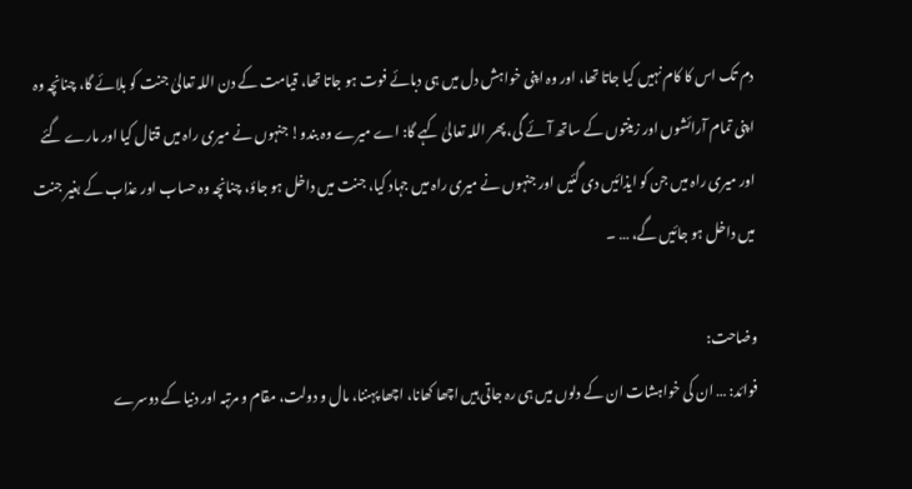دم تک اس کا کام نہیں کیا جاتا تھا، اور وہ اپنی خواہش دل میں ہی دبائے فوت ہو جاتا تھا، قیامت کے دن اللہ تعالیٰ جنت کو بلائے گا، چنانچہ وہ اپنی تمام آرائشوں اور زینتوں کے ساتھ آئے گی، پھر اللہ تعالیٰ کہے گا: اے میرے وہ بندو! جنہوں نے میری راہ میں قتال کیا اور مارے گئے اور میری راہ میں جن کو ایذائیں دی گئیں اور جنہوں نے میری راہ میں جہاد کیا، جنت میں داخل ہو جاؤ، چنانچہ وہ حساب اور عذاب کے بغیر جنت میں داخل ہو جائیں گے، … ۔

وضاحت:
فوائد: … ان کی خواہشات ان کے دلوں میں ہی رہ جاتی ہیں اچھا کھانا، اچھا پہننا، مال و دولت، مقام و مرتبہ اور دنیا کے دوسرے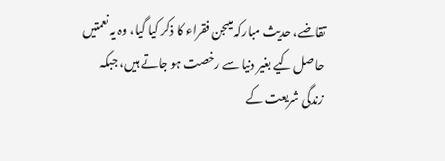تقاضے، حدیث مبارکہ میںجن فقراء کا ذکر کیا گیا، وہ یہ نعمتیں حاصل کیے بغیر دنیا سے رخصت ہو جاتے ہیں، جبکہ زندگی شریعت کے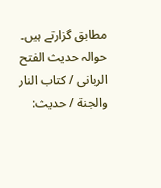مطابق گزارتے ہیں۔
حوالہ حدیث الفتح الربانی / كتاب النار والجنة / حدیث: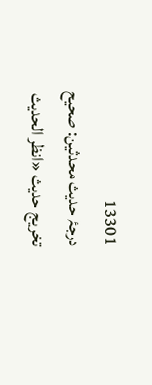13301
درجۂ حدیث محدثین: صحیح
تخریج حدیث «انظر الحديث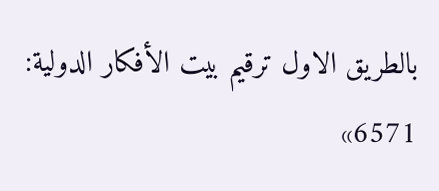بالطريق الاول ترقیم بيت الأفكار الدولية: 6571»